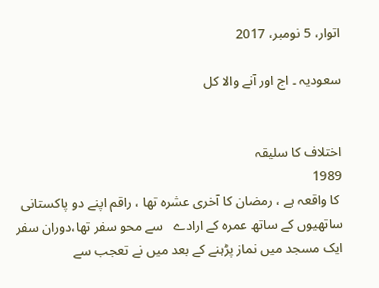اتوار، 5 نومبر، 2017

سعودیہ ۔ اج اور آنے والا کل


اختلاف کا سلیقہ
1989
 کا واقعہ ہے ، رمضان کا آخری عشرہ تھا ، راقم اپنے دو پاکستانی ساتھیوں کے ساتھ عمرہ کے ارادے   سے محو سفر تھا،دوران سفر ایک مسجد میں نماز پڑہنے کے بعد میں نے تعجب سے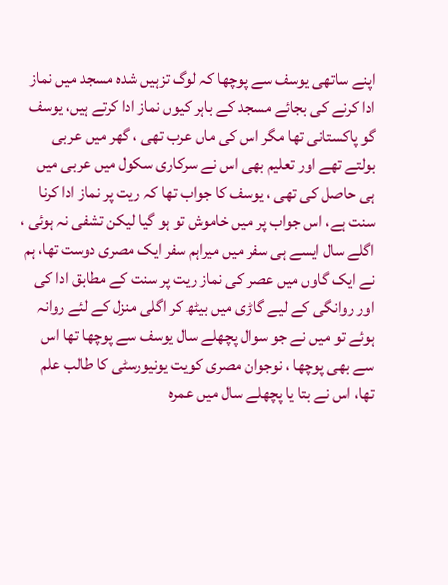اپنے ساتھی یوسف سے پوچھا کہ لوگ تزہیں شدہ مسجد میں نماز ادا کرنے کی بجائے مسجد کے باہر کیوں نماز ادا کرتے ہیں، یوسف گو پاکستانی تھا مگر اس کی ماں عرب تھی ، گھر میں عربی بولتے تھے اور تعلیم بھی اس نے سرکاری سکول میں عربی میں ہی حاصل کی تھی ، یوسف کا جواب تھا کہ ریت پر نماز ادا کرنا سنت ہے، اس جواب پر میں خاموش تو ہو گیا لیکن تشفی نہ ہوئی ، اگلے سال ایسے ہی سفر میں میراہم سفر ایک مصری دوست تھا، ہم نے ایک گاوں میں عصر کی نماز ریت پر سنت کے مطابق ادا کی اور روانگی کے لیے گاڑی میں بیٹھ کر اگلی منزل کے لئے روانہ ہوئے تو میں نے جو سوال پچھلے سال یوسف سے پوچھا تھا اس سے بھی پوچھا ، نوجوان مصری کویت یونیورسٹی کا طالب علم تھا، اس نے بتا یا پچھلے سال میں عمرہ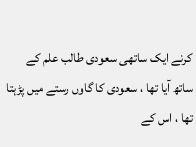کرنے ایک ساتھی سعودی طالب علم کے ساتھ آیا تھا ، سعودی کا گاوں رستے میں پڑہتا تھا ، اس کے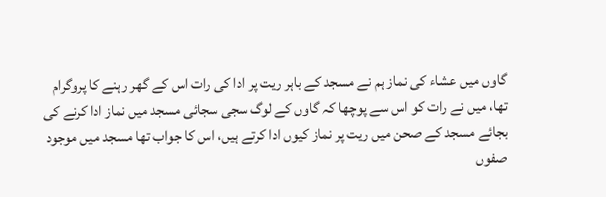گاوں میں عشاء کی نماز ہم نے مسجد کے باہر ریت پر ادا کی رات اس کے گھر رہنے کا پروگرام تھا، میں نے رات کو اس سے پوچھا کہ گاوں کے لوگ سجی سجائی مسجد میں نماز ادا کرنے کی بجائے مسجد کے صحن میں ریت پر نماز کیوں ادا کرتے ہیں، اس کا جواب تھا مسجد میں موجود صفوں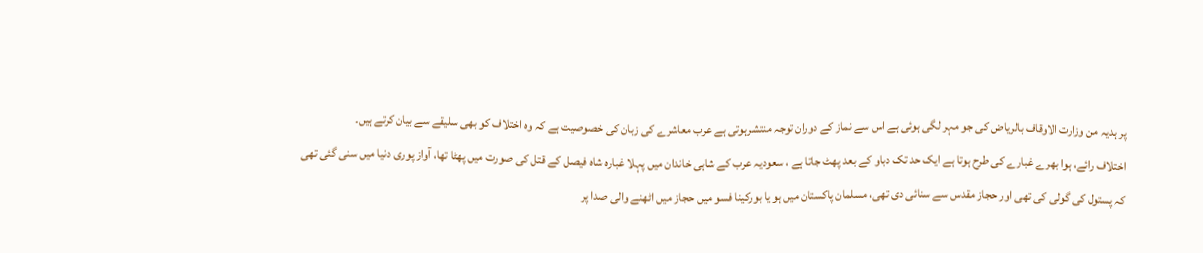پر ہدیہ من وزارت الاوقاف بالریاض کی جو مہر لگی ہوئی ہے اس سے نماز کے دوران توجہ منتشرہوتی ہے عرب معاشرے کی زبان کی خصوصیت ہے کہ وہ اختلاف کو بھی سلیقے سے بیان کرتے ہیں۔
اختلاف رائے، ہوا بھرے غبارے کی طرح ہوتا ہے ایک حد تک دباو کے بعد پھٹ جاتا ہے ، سعودیہ عرب کے شاہی خاندان میں پہلا غبارہ شاہ فیصل کے قتل کی صورت میں پھٹا تھا، آواز پوری دنیا میں سنی گئی تھی کہ پستول کی گولی کی تھی اور حجاز مقدس سے سنائی دی تھی، مسلمان پاکستان میں ہو یا بورکینا فسو میں حجاز میں اٹھنے والی صدا پر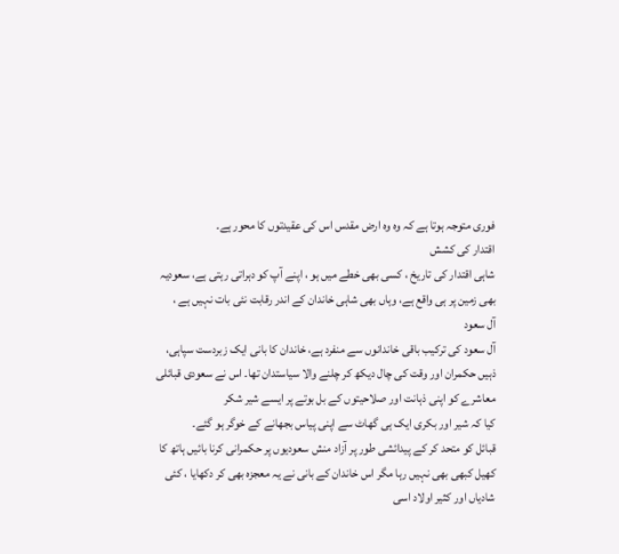فوری متوجہ ہوتا ہے کہ وہ وہ ارض مقدس اس کی عقیدتوں کا محور ہے۔
اقتدار کی کشش
شاہی اقتدار کی تاریخ ، کسی بھی خطے میں ہو ، اپنے آپ کو دہراتی رہتی ہے، سعودیہ بھی زمین پر ہی واقع ہے، وہاں بھی شاہی خاندان کے اندر رقابت نئی بات نہیں ہے ،
آل سعود
آل سعود کی ترکیب باقی خاندانوں سے منفرد ہے، خاندان کا بانی ایک زبردست سپاہی، ذہیں حکمران اور وقت کی چال دیکھ کر چلنے والا سیاستدان تھا۔ اس نے سعودی قبائلی معاشرے کو اپنی ذہانت اور صلاحیتوں کے بل بوتے پر ایسے شیر شکر
کیا کہ شیر اور بکری ایک ہی گھاٹ سے اپنی پیاس بجھانے کے خوگر ہو گئے۔
قبائل کو متحد کر کے پیدائشی طور پر آزاد منش سعودیوں پر حکمرانی کرنا بائیں ہاتھ کا کھیل کبھی بھی نہیں رہا مگر اس خاندان کے بانی نے یہ معجزہ بھی کر دکھایا ، کئی شادیاں اور کثیر اولاد اسی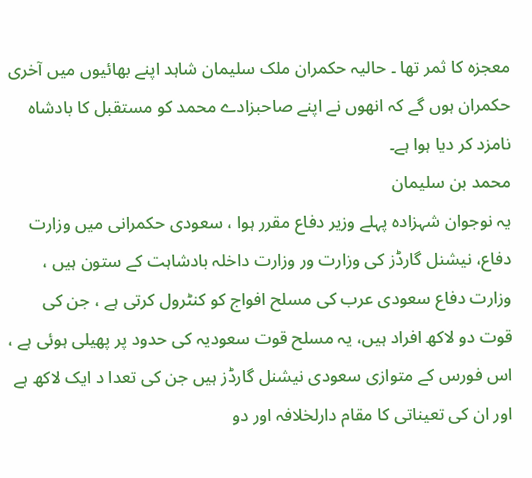معجزہ کا ثمر تھا ۔ حالیہ حکمران ملک سلیمان شاہد اپنے بھائیوں میں آخری حکمران ہوں گے کہ انھوں نے اپنے صاحبزادے محمد کو مستقبل کا بادشاہ نامزد کر دیا ہوا ہے۔
محمد بن سلیمان
یہ نوجوان شہزادہ پہلے وزیر دفاع مقرر ہوا ، سعودی حکمرانی میں وزارت دفاع، نیشنل گارڈز کی وزارت ور وزارت داخلہ بادشاہت کے ستون ہیں ، وزارت دفاع سعودی عرب کی مسلح افواج کو کنٹرول کرتی ہے ، جن کی قوت دو لاکھ افراد ہیں، یہ مسلح قوت سعودیہ کی حدود پر پھیلی ہوئی ہے ، اس فورس کے متوازی سعودی نیشنل گارڈز ہیں جن کی تعدا د ایک لاکھ ہے اور ان کی تعیناتی کا مقام دارلخلافہ اور دو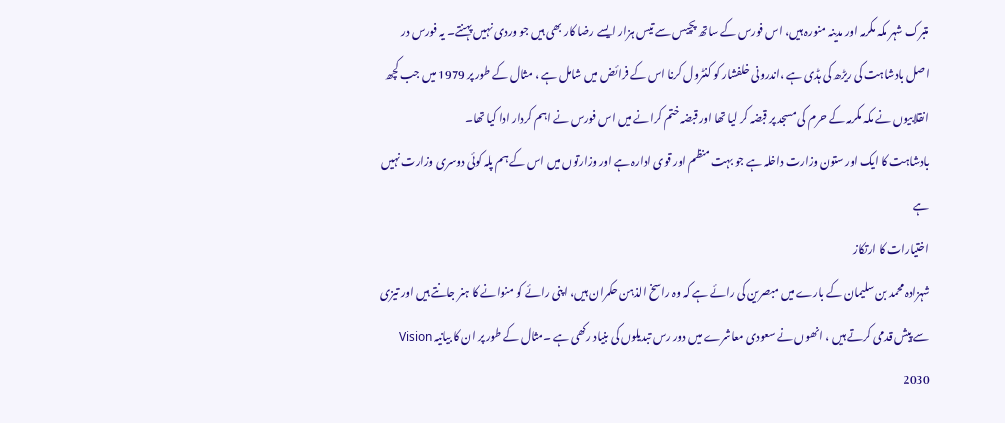متبرک شہر مکہ مکرمہ اور مدینہ منورہ ہیں، اس فورس کے ساتھ پچیس سے تیس ہزار ایسے رضا کار بھی ہیں جو وردی نہیں پہنتے۔ یہ فورس در اصل بادشاہت کی ریڑھ کی ہڈی ہے ،اندرونی خلفشار کو کنٹرول کرنا اس کے فرائض میں شامل ہے ، مثال کے طور پر 1979 میں جب کچھ انقلابیوں نے مکہ مکرمہ کے حرم کی مسجد پر قبضہ کر لیا تھا اور قبضہ ختم کرانے میں اس فورس نے اہم کردار ادا کیا تھا۔
بادشاہت کا ایک اور ستون وزارت داخلہ ہے جو بہت منظم اور قوی ادارہ ہے اور وزارتوں میں اس کے ہم پلہ کوئی دوسری وزارت نہیں ہے
اختیارات کا ارتکاز
شہزادہ محمد بن سلیمان کے بارے میں مبصرین کی رائے ہے کہ وہ راسخ الذہن حکمران ہیں، اپنی رائے کو منوانے کا ہنر جانتے ہیں اور تیزی سے پیش قدمی کرتے ہیں ، انھوں نے سعودی معاشرے میں دور رس تبدیلوں کی بنیاد رکھی ہے ۔مثال کے طور پر ان کا بیانیہ Vision 2030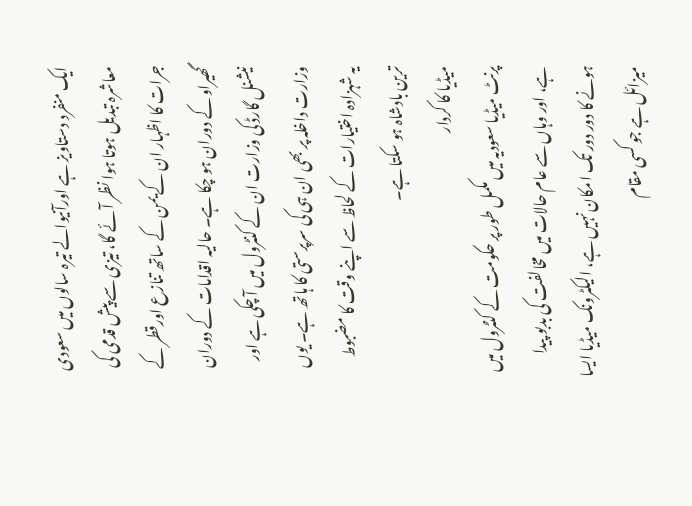ایک منفرد دستاویز ہے اورآنیوالے تیرہ سالوں میں سعودی معاشرہ تبدیل ہوتا ہوا نظر آئے گا، تیزی سے پیش قدمی کی جرات کا اظہار ان کے یمن کے ساتھ تنازع اورقطر کے گھیراو کے دوران ہو چکا ہے۔ حالیہ اقدامات کے دوران نیشنل گارڈ کی وزارت ان کے کنٹرول میں آ چکی ہے اور وزارت داخلہ پر بھی ان ہی کی سرپرستی کا ہاتھ ہے۔ یوں یہ شہزادہ اختیارات کے لحاظ سے اپنے وقت کا مضبوط ترین بادشاہ ہو سکتا ہے۔
میڈیا کا کردار
پرنٹ میڈیا سعودیہ میں مکمل طور پر حکومت کے کنٹرول میں ہے، اور وہاں سے عام حالات میں مخالفت کی بدبو پیدا ہونے کا دور دور تک امکان نہیں ہے، الیکٹرونک میڈیا ایسا میزائل ہے جو کسی مقام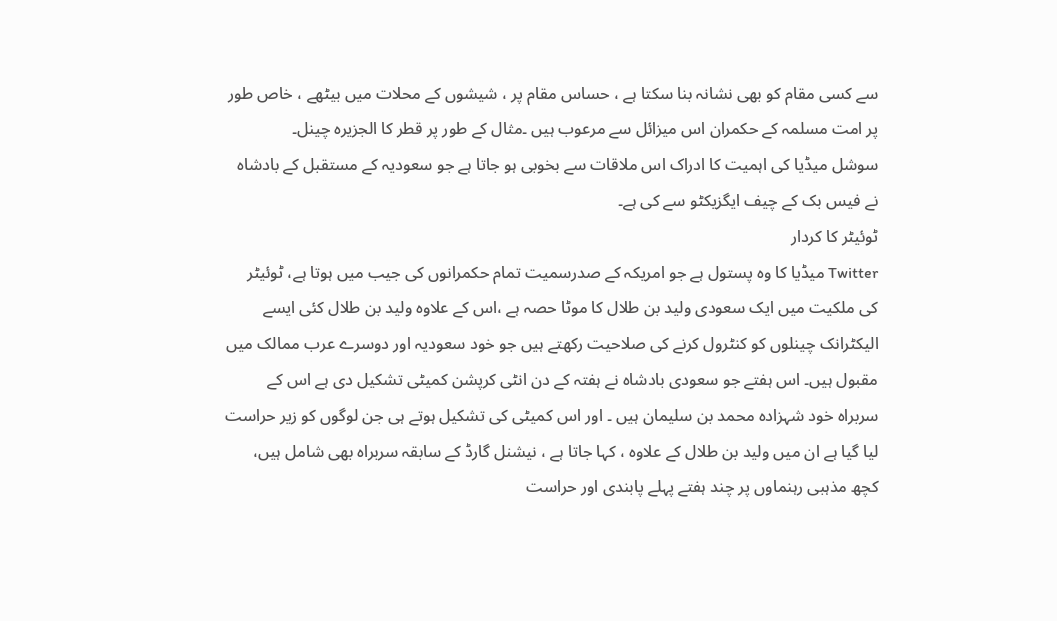سے کسی مقام کو بھی نشانہ بنا سکتا ہے ، حساس مقام پر ، شیشوں کے محلات میں بیٹھے ، خاص طور پر امت مسلمہ کے حکمران اس میزائل سے مرعوب ہیں ۔مثال کے طور پر قطر کا الجزیرہ چینل۔
سوشل میڈیا کی اہمیت کا ادراک اس ملاقات سے بخوبی ہو جاتا ہے جو سعودیہ کے مستقبل کے بادشاہ نے فیس بک کے چیف ایگزیکٹو سے کی ہے۔
ٹوئیٹر کا کردار
Twitter میڈیا کا وہ پستول ہے جو امریکہ کے صدرسمیت تمام حکمرانوں کی جیب میں ہوتا ہے، ٹوئیٹر کی ملکیت میں ایک سعودی ولید بن طلال کا موٹا حصہ ہے ،اس کے علاوہ ولید بن طلال کئی ایسے الیکٹرانک چینلوں کو کنٹرول کرنے کی صلاحیت رکھتے ہیں جو خود سعودیہ اور دوسرے عرب ممالک میں مقبول ہیں۔ اس ہفتے جو سعودی بادشاہ نے ہفتہ کے دن انٹی کرپشن کمیٹی تشکیل دی ہے اس کے سربراہ خود شہزادہ محمد بن سلیمان ہیں ۔ اور اس کمیٹی کی تشکیل ہوتے ہی جن لوگوں کو زیر حراست لیا گیا ہے ان میں ولید بن طلال کے علاوہ ، کہا جاتا ہے ، نیشنل گارڈ کے سابقہ سربراہ بھی شامل ہیں، کچھ مذہبی رہنماوں پر چند ہفتے پہلے پابندی اور حراست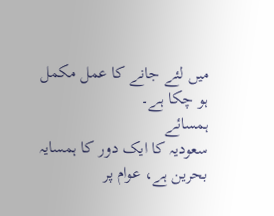میں لئے جانے کا عمل مکمل ہو چکا ہے۔
ہمسائے
سعودیہ کا ایک دور کا ہمسایہ بحرین ہے، عوام پر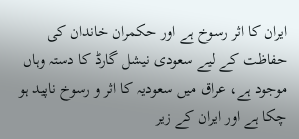ایران کا اثر رسوخ ہے اور حکمران خاندان کی حفاظت کے لیے سعودی نیشل گارڈ کا دستہ وہاں موجود ہے، عراق میں سعودیہ کا اثر و رسوخ ناپید ہو چکا ہے اور ایران کے زیر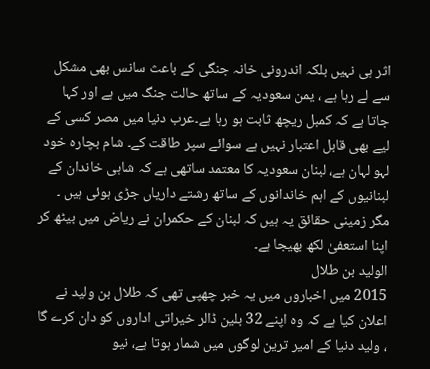اثر ہی نہیں بلکہ اندرونی خانہ جنگی کے باعث سانس بھی مشکل سے لے رہا ہے ، یمن سعودیہ کے ساتھ حالت جنگ میں ہے اور کہا جاتا ہے کہ کمبل ریچھ ثابت ہو رہا ہے۔عرب دنیا میں مصر کسی کے لیے بھی قابل اعتبار نہیں ہے سوائے سپر طاقت کے۔ شام بچارہ خود لہو لہان ہے، لبنان سعودیہ کا معتمد ساتھی ہے کہ شاہی خاندان کے لبنانیوں کے اہم خاندانوں کے ساتھ رشتے داریاں جڑی ہوئی ہیں ۔ مگر زمینی حقائق یہ ہیں کہ لبنان کے حکمران نے ریاض میں بیٹھ کر اپنا استعفیٰ لکھ بھیجا ہے۔
الولید بن طلال
2015 میں اخباروں میں یہ خبر چھپی تھی کہ طلال بن ولید نے اعلان کیا ہے کہ وہ اپنے 32 بلین ڈالر خیراتی اداروں کو دان کرے گا ، ولید دنیا کے امیر ترین لوگوں میں شمار ہوتا ہے، نیو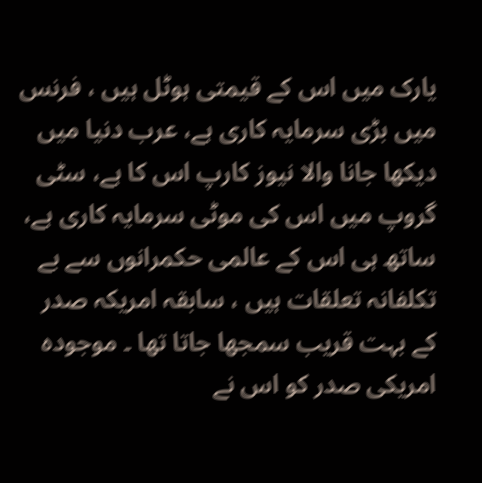یارک میں اس کے قیمتی ہوٹل ہیں ، فرنس میں بڑی سرمایہ کاری ہے، عرب دنیا میں دیکھا جانا والا نیوز کارپ اس کا ہے، سٹی گروپ میں اس کی موٹی سرمایہ کاری ہے، ساتھ ہی اس کے عالمی حکمرانوں سے بے تکلفانہ تعلقات ہیں ، سابقہ امریکہ صدر کے بہت قریب سمجھا جاتا تھا ۔ موجودہ امریکی صدر کو اس نے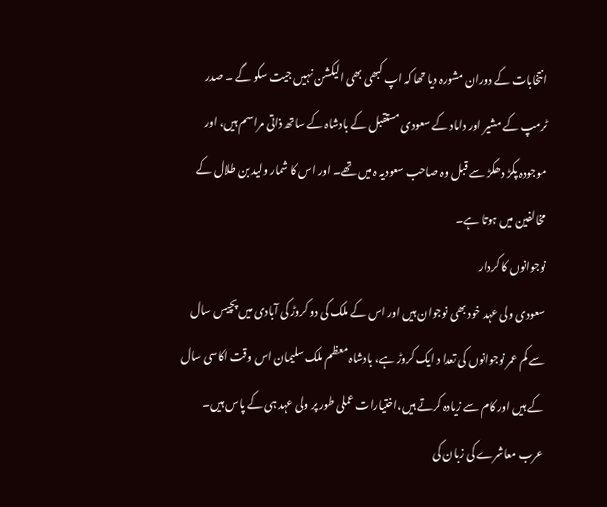انتخابات کے دوران مشورہ دیا تھا کہ اپ کبھی بھی الیکشن نہیں جیت سکو گے ۔ صدر ٹرمپ کے مشیر اور داماد کے سعودی مستقبل کے بادشاہ کے ساتھ ذاتی مراسم ہیں، اور موجودہ پکڑ دھکڑ سے قبل وہ صاحب سعودیہ ہ میں تھے۔ اور اس کا شمار ولید بن طلال کے مخالفین میں ہوتا ہے۔
نوجوانوں کا کردار
سعودی ولی عہد خود بھی نوجوان ہیں اور اس کے ملک کی دو کروڑ کی آبادی میں پچیس سال سے کم عمر نوجوانوں کی تعدا د ایک کروڑ ہے، بادشاہ معظم ملک سلیمان اس وقت اکاسی سال کے ہیں اور کام سے زیادہ کرتے ہیں،اختیارات عملی طور پر ولی عہد ہی کے پاس ہیں۔
عرب معاشرے کی زبان کی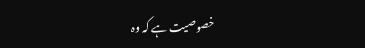خصوصیت ہے کہ وہ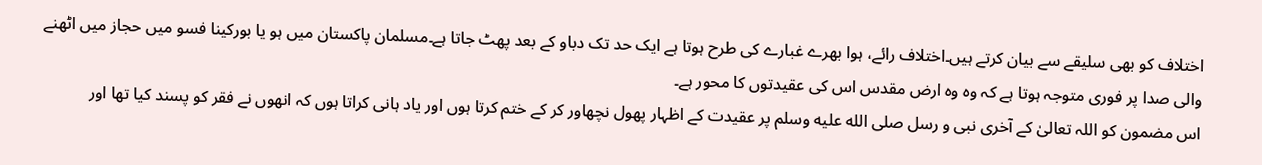اختلاف کو بھی سلیقے سے بیان کرتے ہیں۔اختلاف رائے، ہوا بھرے غبارے کی طرح ہوتا ہے ایک حد تک دباو کے بعد پھٹ جاتا ہے۔مسلمان پاکستان میں ہو یا بورکینا فسو میں حجاز میں اٹھنے والی صدا پر فوری متوجہ ہوتا ہے کہ وہ وہ ارض مقدس اس کی عقیدتوں کا محور ہے۔
اس مضمون کو اللہ تعالیٰ کے آخری نبی و رسل صلى الله عليه وسلم پر عقیدت کے اظہار پھول نچھاور کر کے ختم کرتا ہوں اور یاد ہانی کراتا ہوں کہ انھوں نے فقر کو پسند کیا تھا اور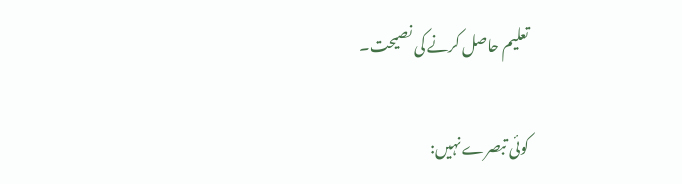تعلیم حاصل کرنے کی نصیحت۔

کوئی تبصرے نہیں: